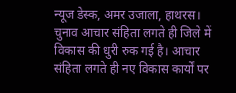न्यूज डेस्क, अमर उजाला, हाथरस।
चुनाव आचार संहिता लगते ही जिले में विकास की धुरी रुक गई है। आचार संहिता लगते ही नए विकास कार्यों पर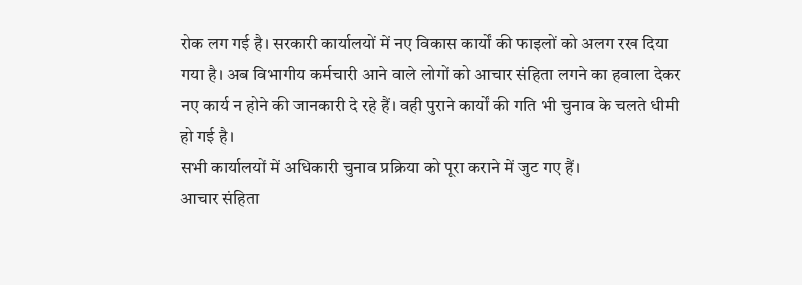रोक लग गई है। सरकारी कार्यालयों में नए विकास कार्यों की फाइलों को अलग रख दिया गया है। अब विभागीय कर्मचारी आने वाले लोगों को आचार संहिता लगने का हवाला देकर नए कार्य न होने की जानकारी दे रहे हैं। वही पुराने कार्यों की गति भी चुनाव के चलते धीमी हो गई है।
सभी कार्यालयों में अधिकारी चुनाव प्रक्रिया को पूरा कराने में जुट गए हैं।
आचार संहिता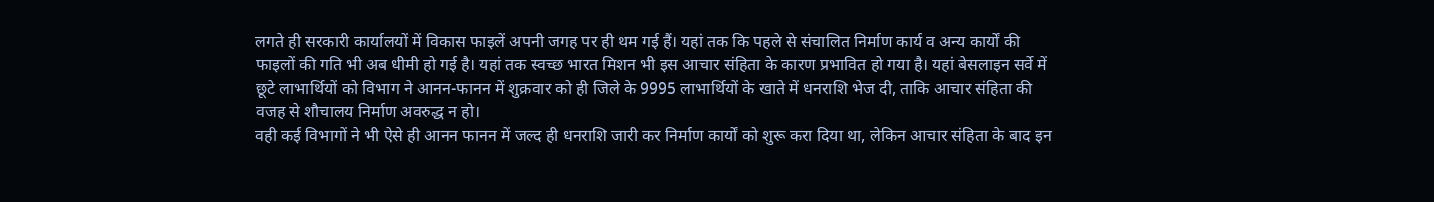लगते ही सरकारी कार्यालयों में विकास फाइलें अपनी जगह पर ही थम गई हैं। यहां तक कि पहले से संचालित निर्माण कार्य व अन्य कार्यों की फाइलों की गति भी अब धीमी हो गई है। यहां तक स्वच्छ भारत मिशन भी इस आचार संहिता के कारण प्रभावित हो गया है। यहां बेसलाइन सर्वे में छूटे लाभार्थियों को विभाग ने आनन-फानन में शुक्रवार को ही जिले के 9995 लाभार्थियों के खाते में धनराशि भेज दी, ताकि आचार संहिता की वजह से शौचालय निर्माण अवरुद्ध न हो।
वही कई विभागों ने भी ऐसे ही आनन फानन में जल्द ही धनराशि जारी कर निर्माण कार्यों को शुरू करा दिया था, लेकिन आचार संहिता के बाद इन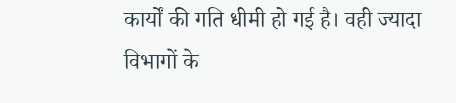कार्यों की गति धीमी हो गई है। वही ज्यादा विभागों के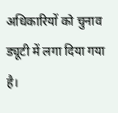अधिकारियों को चुनाव ड्यूटी में लगा दिया गया है।